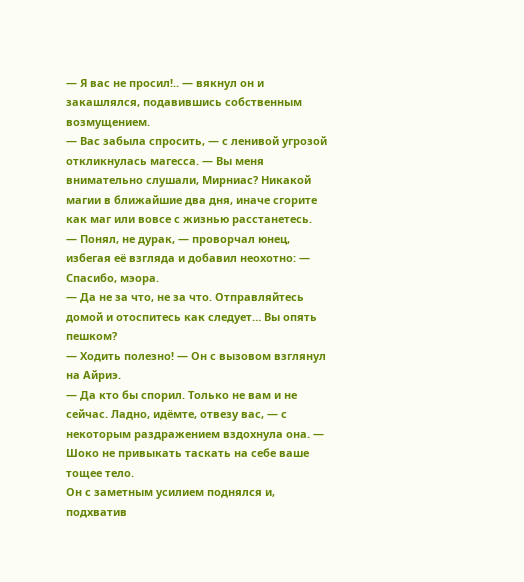— Я вас не просил!.. — вякнул он и закашлялся, подавившись собственным возмущением.
— Вас забыла спросить, — с ленивой угрозой откликнулась магесса. — Вы меня внимательно слушали, Мирниас? Никакой магии в ближайшие два дня, иначе сгорите как маг или вовсе с жизнью расстанетесь.
— Понял, не дурак, — проворчал юнец, избегая её взгляда и добавил неохотно: — Спасибо, мэора.
— Да не за что, не за что. Отправляйтесь домой и отоспитесь как следует… Вы опять пешком?
— Ходить полезно! — Он с вызовом взглянул на Айриэ.
— Да кто бы спорил. Только не вам и не сейчас. Ладно, идёмте, отвезу вас, — с некоторым раздражением вздохнула она. — Шоко не привыкать таскать на себе ваше тощее тело.
Он с заметным усилием поднялся и, подхватив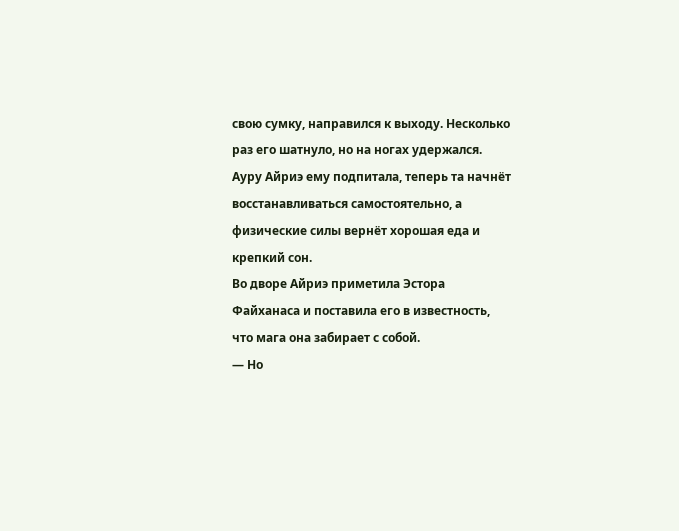свою сумку, направился к выходу. Несколько раз его шатнуло, но на ногах удержался. Ауру Айриэ ему подпитала, теперь та начнёт восстанавливаться самостоятельно, а физические силы вернёт хорошая еда и крепкий сон.
Во дворе Айриэ приметила Эстора Файханаса и поставила его в известность, что мага она забирает с собой.
— Но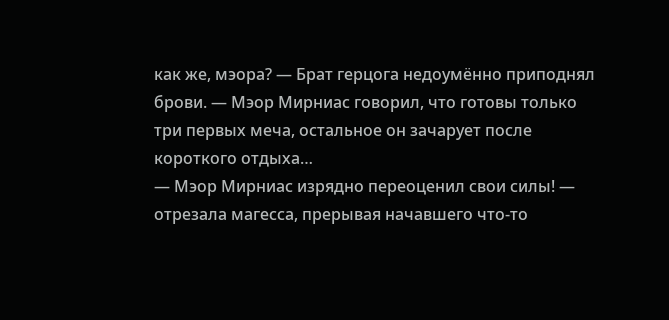как же, мэора? — Брат герцога недоумённо приподнял брови. — Мэор Мирниас говорил, что готовы только три первых меча, остальное он зачарует после короткого отдыха…
— Мэор Мирниас изрядно переоценил свои силы! — отрезала магесса, прерывая начавшего что-то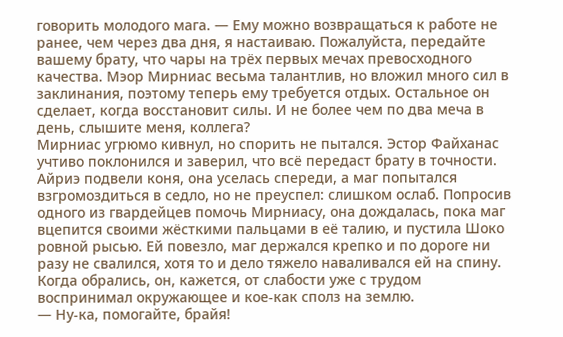говорить молодого мага. — Ему можно возвращаться к работе не ранее, чем через два дня, я настаиваю. Пожалуйста, передайте вашему брату, что чары на трёх первых мечах превосходного качества. Мэор Мирниас весьма талантлив, но вложил много сил в заклинания, поэтому теперь ему требуется отдых. Остальное он сделает, когда восстановит силы. И не более чем по два меча в день, слышите меня, коллега?
Мирниас угрюмо кивнул, но спорить не пытался. Эстор Файханас учтиво поклонился и заверил, что всё передаст брату в точности. Айриэ подвели коня, она уселась спереди, а маг попытался взгромоздиться в седло, но не преуспел: слишком ослаб. Попросив одного из гвардейцев помочь Мирниасу, она дождалась, пока маг вцепится своими жёсткими пальцами в её талию, и пустила Шоко ровной рысью. Ей повезло, маг держался крепко и по дороге ни разу не свалился, хотя то и дело тяжело наваливался ей на спину.
Когда обрались, он, кажется, от слабости уже с трудом воспринимал окружающее и кое-как сполз на землю.
— Ну-ка, помогайте, брайя!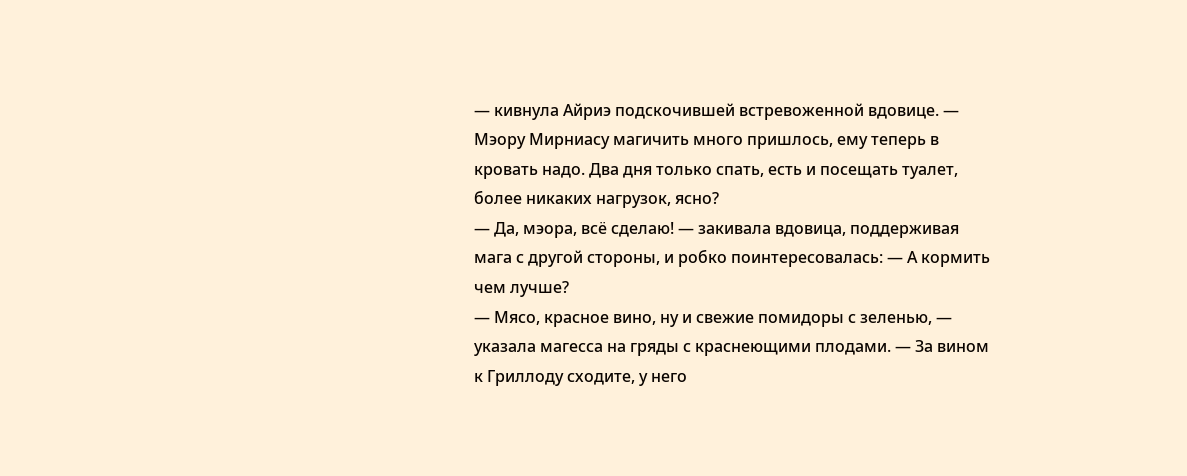— кивнула Айриэ подскочившей встревоженной вдовице. — Мэору Мирниасу магичить много пришлось, ему теперь в кровать надо. Два дня только спать, есть и посещать туалет, более никаких нагрузок, ясно?
— Да, мэора, всё сделаю! — закивала вдовица, поддерживая мага с другой стороны, и робко поинтересовалась: — А кормить чем лучше?
— Мясо, красное вино, ну и свежие помидоры с зеленью, — указала магесса на гряды с краснеющими плодами. — За вином к Гриллоду сходите, у него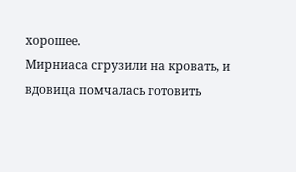хорошее.
Мирниаса сгрузили на кровать, и вдовица помчалась готовить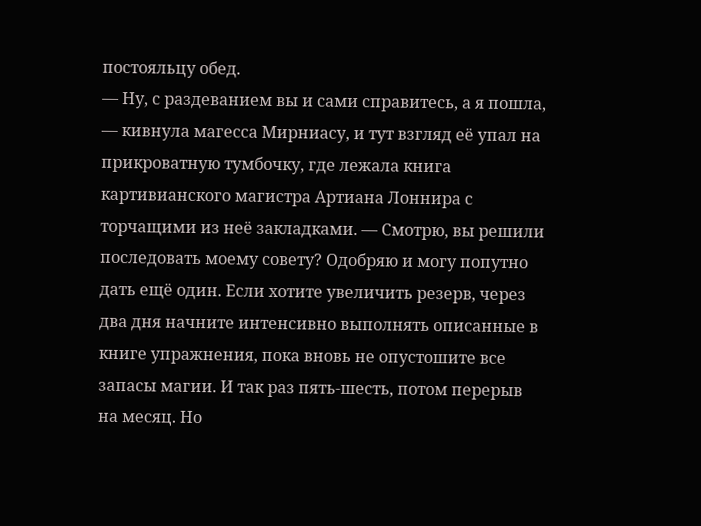постояльцу обед.
— Ну, с раздеванием вы и сами справитесь, а я пошла, — кивнула магесса Мирниасу, и тут взгляд её упал на прикроватную тумбочку, где лежала книга картивианского магистра Артиана Лоннира с торчащими из неё закладками. — Смотрю, вы решили последовать моему совету? Одобряю и могу попутно дать ещё один. Если хотите увеличить резерв, через два дня начните интенсивно выполнять описанные в книге упражнения, пока вновь не опустошите все запасы магии. И так раз пять-шесть, потом перерыв на месяц. Но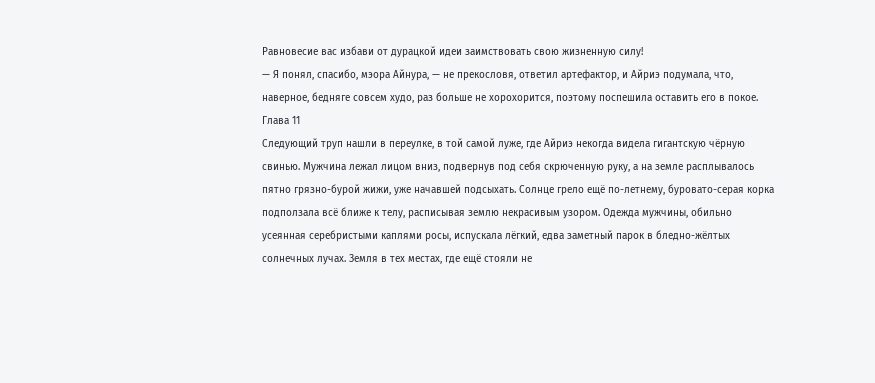Равновесие вас избави от дурацкой идеи заимствовать свою жизненную силу!
— Я понял, спасибо, мэора Айнура, — не прекословя, ответил артефактор, и Айриэ подумала, что, наверное, бедняге совсем худо, раз больше не хорохорится, поэтому поспешила оставить его в покое.
Глава 11
Следующий труп нашли в переулке, в той самой луже, где Айриэ некогда видела гигантскую чёрную свинью. Мужчина лежал лицом вниз, подвернув под себя скрюченную руку, а на земле расплывалось пятно грязно-бурой жижи, уже начавшей подсыхать. Солнце грело ещё по-летнему, буровато-серая корка подползала всё ближе к телу, расписывая землю некрасивым узором. Одежда мужчины, обильно усеянная серебристыми каплями росы, испускала лёгкий, едва заметный парок в бледно-жёлтых солнечных лучах. Земля в тех местах, где ещё стояли не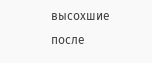высохшие после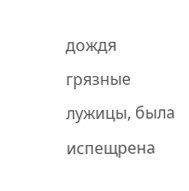дождя грязные лужицы, была испещрена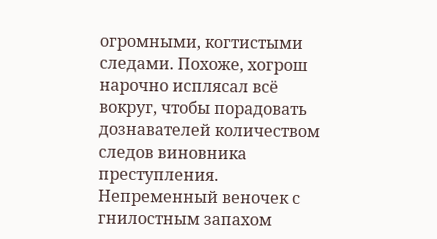огромными, когтистыми следами. Похоже, хогрош нарочно исплясал всё вокруг, чтобы порадовать дознавателей количеством следов виновника преступления. Непременный веночек с гнилостным запахом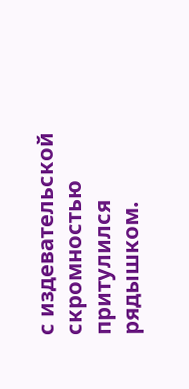с издевательской скромностью притулился рядышком.